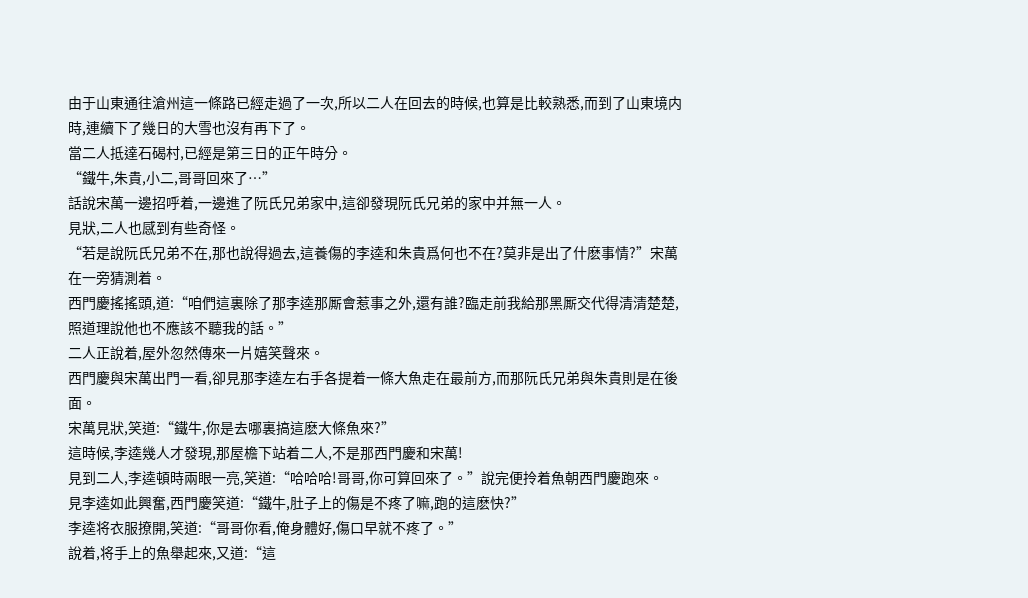由于山東通往滄州這一條路已經走過了一次,所以二人在回去的時候,也算是比較熟悉,而到了山東境内時,連續下了幾日的大雪也沒有再下了。
當二人抵達石碣村,已經是第三日的正午時分。
“鐵牛,朱貴,小二,哥哥回來了…”
話說宋萬一邊招呼着,一邊進了阮氏兄弟家中,這卻發現阮氏兄弟的家中并無一人。
見狀,二人也感到有些奇怪。
“若是說阮氏兄弟不在,那也說得過去,這養傷的李逵和朱貴爲何也不在?莫非是出了什麽事情?”宋萬在一旁猜測着。
西門慶搖搖頭,道:“咱們這裏除了那李逵那厮會惹事之外,還有誰?臨走前我給那黑厮交代得清清楚楚,照道理說他也不應該不聽我的話。”
二人正說着,屋外忽然傳來一片嬉笑聲來。
西門慶與宋萬出門一看,卻見那李逵左右手各提着一條大魚走在最前方,而那阮氏兄弟與朱貴則是在後面。
宋萬見狀,笑道:“鐵牛,你是去哪裏搞這麽大條魚來?”
這時候,李逵幾人才發現,那屋檐下站着二人,不是那西門慶和宋萬!
見到二人,李逵頓時兩眼一亮,笑道:“哈哈哈!哥哥,你可算回來了。”說完便拎着魚朝西門慶跑來。
見李逵如此興奮,西門慶笑道:“鐵牛,肚子上的傷是不疼了嘛,跑的這麽快?”
李逵将衣服撩開,笑道:“哥哥你看,俺身體好,傷口早就不疼了。”
說着,将手上的魚舉起來,又道:“這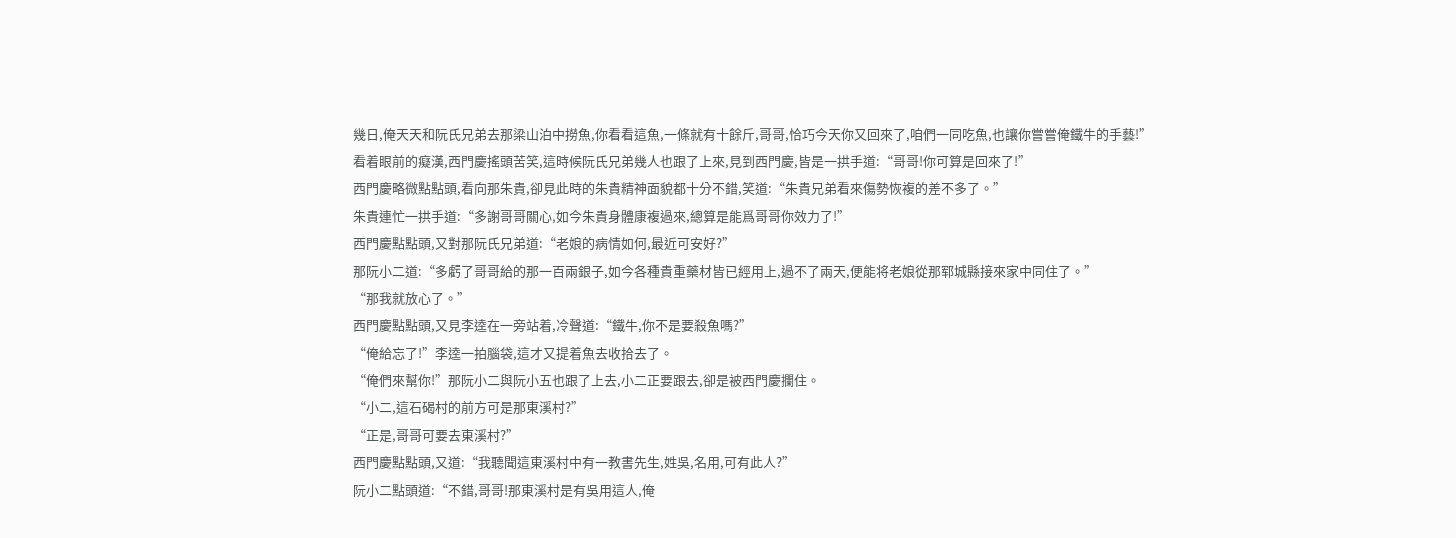幾日,俺天天和阮氏兄弟去那梁山泊中撈魚,你看看這魚,一條就有十餘斤,哥哥,恰巧今天你又回來了,咱們一同吃魚,也讓你嘗嘗俺鐵牛的手藝!”
看着眼前的癡漢,西門慶搖頭苦笑,這時候阮氏兄弟幾人也跟了上來,見到西門慶,皆是一拱手道:“哥哥!你可算是回來了!”
西門慶略微點點頭,看向那朱貴,卻見此時的朱貴精神面貌都十分不錯,笑道:“朱貴兄弟看來傷勢恢複的差不多了。”
朱貴連忙一拱手道:“多謝哥哥關心,如今朱貴身體康複過來,總算是能爲哥哥你效力了!”
西門慶點點頭,又對那阮氏兄弟道:“老娘的病情如何,最近可安好?”
那阮小二道:“多虧了哥哥給的那一百兩銀子,如今各種貴重藥材皆已經用上,過不了兩天,便能将老娘從那郓城縣接來家中同住了。”
“那我就放心了。”
西門慶點點頭,又見李逵在一旁站着,冷聲道:“鐵牛,你不是要殺魚嗎?”
“俺給忘了!”李逵一拍腦袋,這才又提着魚去收拾去了。
“俺們來幫你!”那阮小二與阮小五也跟了上去,小二正要跟去,卻是被西門慶攔住。
“小二,這石碣村的前方可是那東溪村?”
“正是,哥哥可要去東溪村?”
西門慶點點頭,又道:“我聽聞這東溪村中有一教書先生,姓吳,名用,可有此人?”
阮小二點頭道:“不錯,哥哥!那東溪村是有吳用這人,俺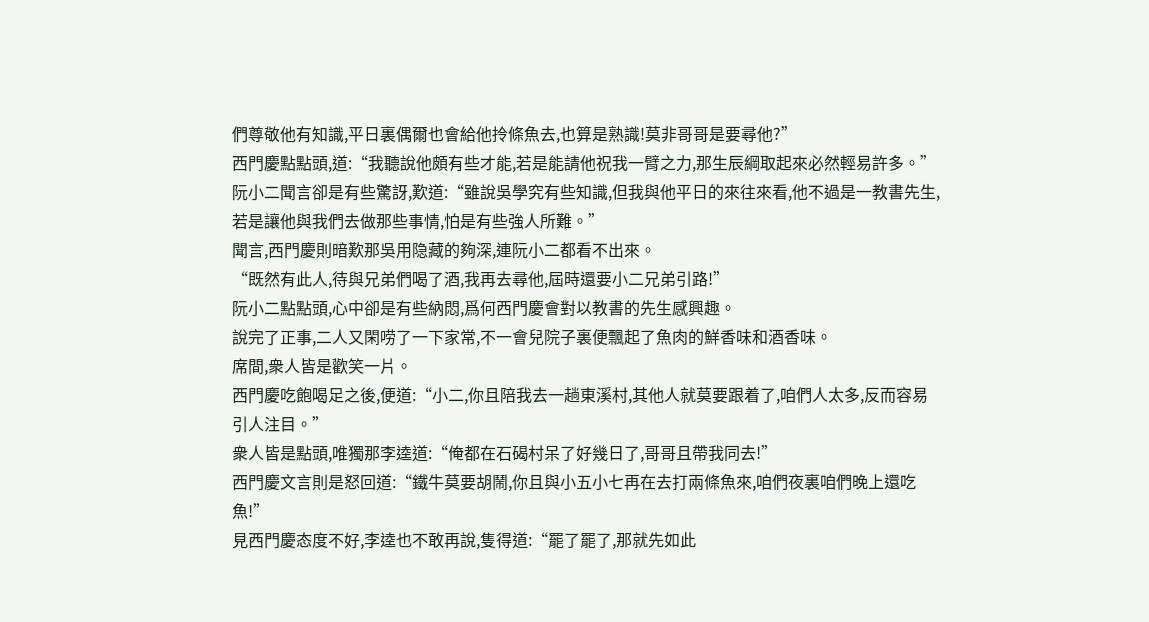們尊敬他有知識,平日裏偶爾也會給他拎條魚去,也算是熟識!莫非哥哥是要尋他?”
西門慶點點頭,道:“我聽說他頗有些才能,若是能請他祝我一臂之力,那生辰綱取起來必然輕易許多。”
阮小二聞言卻是有些驚訝,歎道:“雖說吳學究有些知識,但我與他平日的來往來看,他不過是一教書先生,若是讓他與我們去做那些事情,怕是有些強人所難。”
聞言,西門慶則暗歎那吳用隐藏的夠深,連阮小二都看不出來。
“既然有此人,待與兄弟們喝了酒,我再去尋他,屆時還要小二兄弟引路!”
阮小二點點頭,心中卻是有些納悶,爲何西門慶會對以教書的先生感興趣。
說完了正事,二人又閑唠了一下家常,不一會兒院子裏便飄起了魚肉的鮮香味和酒香味。
席間,衆人皆是歡笑一片。
西門慶吃飽喝足之後,便道:“小二,你且陪我去一趟東溪村,其他人就莫要跟着了,咱們人太多,反而容易引人注目。”
衆人皆是點頭,唯獨那李逵道:“俺都在石碣村呆了好幾日了,哥哥且帶我同去!”
西門慶文言則是怒回道:“鐵牛莫要胡鬧,你且與小五小七再在去打兩條魚來,咱們夜裏咱們晚上還吃魚!”
見西門慶态度不好,李逵也不敢再說,隻得道:“罷了罷了,那就先如此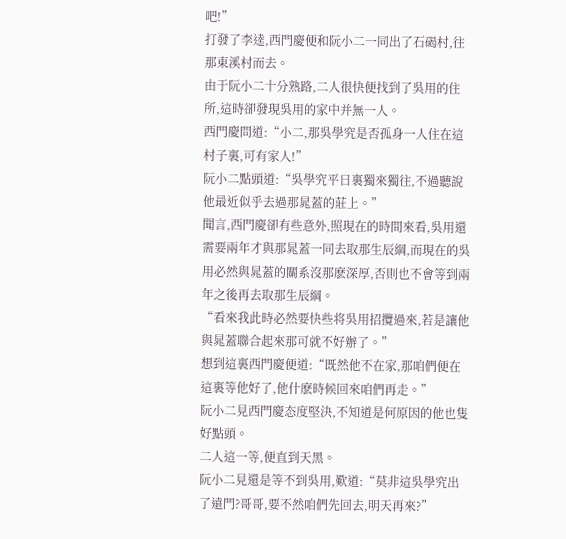吧!”
打發了李逵,西門慶便和阮小二一同出了石碣村,往那東溪村而去。
由于阮小二十分熟路,二人很快便找到了吳用的住所,這時卻發現吳用的家中并無一人。
西門慶問道:“小二,那吳學究是否孤身一人住在這村子裏,可有家人!”
阮小二點頭道:“吳學究平日裏獨來獨往,不過聽說他最近似乎去過那晁蓋的莊上。”
聞言,西門慶卻有些意外,照現在的時間來看,吳用還需要兩年才與那晁蓋一同去取那生辰綱,而現在的吳用必然與晁蓋的關系沒那麽深厚,否則也不會等到兩年之後再去取那生辰綱。
“看來我此時必然要快些将吳用招攬過來,若是讓他與晁蓋聯合起來那可就不好辦了。”
想到這裏西門慶便道:“既然他不在家,那咱們便在這裏等他好了,他什麽時候回來咱們再走。”
阮小二見西門慶态度堅決,不知道是何原因的他也隻好點頭。
二人這一等,便直到天黑。
阮小二見還是等不到吳用,歎道:“莫非這吳學究出了遠門?哥哥,要不然咱們先回去,明天再來?”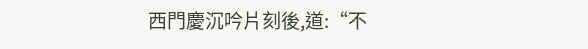西門慶沉吟片刻後,道:“不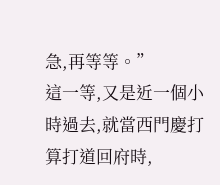急,再等等。”
這一等,又是近一個小時過去,就當西門慶打算打道回府時,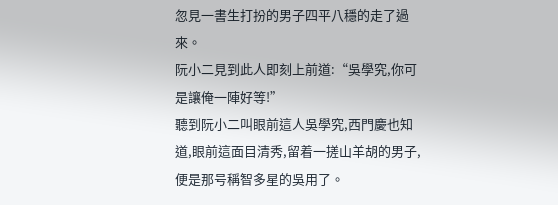忽見一書生打扮的男子四平八穩的走了過來。
阮小二見到此人即刻上前道:“吳學究,你可是讓俺一陣好等!”
聽到阮小二叫眼前這人吳學究,西門慶也知道,眼前這面目清秀,留着一搓山羊胡的男子,便是那号稱智多星的吳用了。